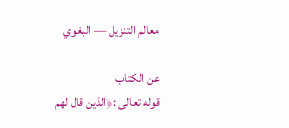معالم التنزيل — البغوي

عن الكتاب
قوله تعالى :﴿الذين قال لهم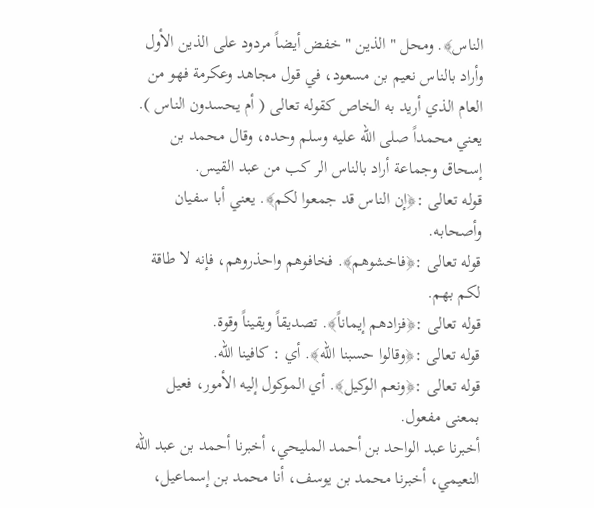الناس﴾. ومحل " الذين " خفض أيضاً مردود على الذين الأول وأراد بالناس نعيم بن مسعود، في قول مجاهد وعكرمة فهو من العام الذي أريد به الخاص كقوله تعالى ( أم يحسدون الناس ). يعني محمداً صلى الله عليه وسلم وحده، وقال محمد بن إسحاق وجماعة أراد بالناس الر كب من عبد القيس.
قوله تعالى :﴿إن الناس قد جمعوا لكم﴾. يعني أبا سفيان وأصحابه.
قوله تعالى :﴿فاخشوهم﴾. فخافوهم واحذروهم، فإنه لا طاقة لكم بهم.
قوله تعالى :﴿فزادهم إيماناً﴾. تصديقاً ويقيناً وقوة.
قوله تعالى :﴿وقالوا حسبنا الله﴾. أي : كافينا الله.
قوله تعالى :﴿ونعم الوكيل﴾. أي الموكول إليه الأمور، فعيل بمعنى مفعول.
أخبرنا عبد الواحد بن أحمد المليحي، أخبرنا أحمد بن عبد الله النعيمي، أخبرنا محمد بن يوسف، أنا محمد بن إسماعيل،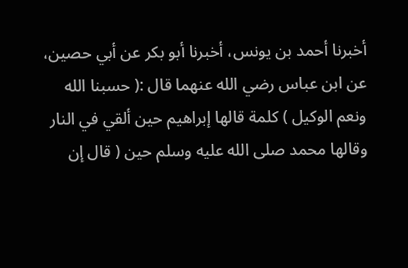أخبرنا أحمد بن يونس، أخبرنا أبو بكر عن أبي حصين، عن ابن عباس رضي الله عنهما قال :( حسبنا الله ونعم الوكيل ) كلمة قالها إبراهيم حين ألقي في النار وقالها محمد صلى الله عليه وسلم حين ( قال إن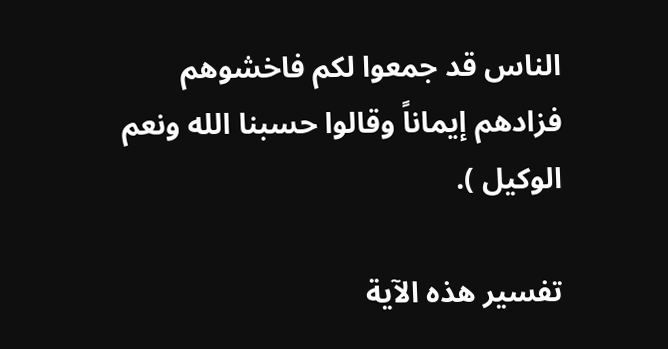الناس قد جمعوا لكم فاخشوهم فزادهم إيماناً وقالوا حسبنا الله ونعم الوكيل ).

تفسير هذه الآية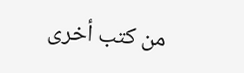من كتب أخرى